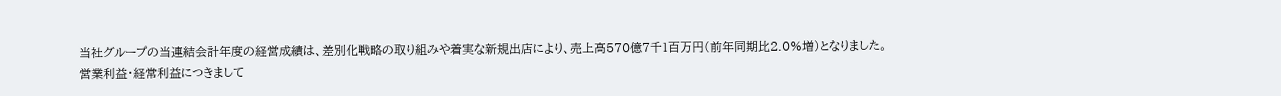当社グループの当連結会計年度の経営成績は、差別化戦略の取り組みや着実な新規出店により、売上高570億7千1百万円(前年同期比2.0%増)となりました。
営業利益・経常利益につきまして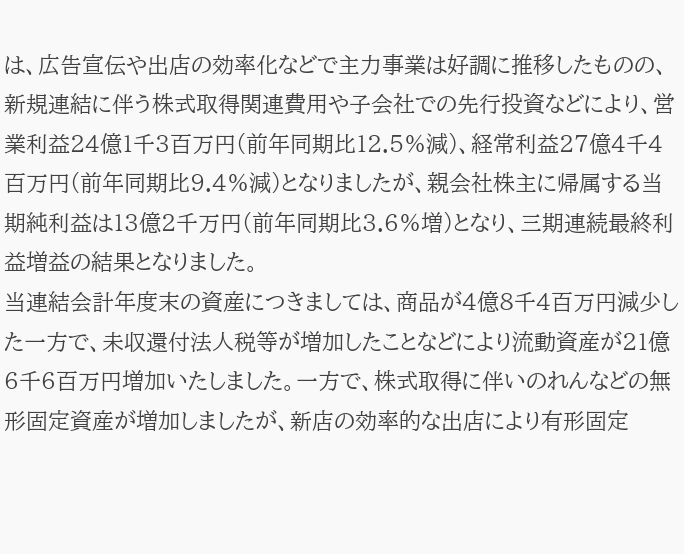は、広告宣伝や出店の効率化などで主力事業は好調に推移したものの、新規連結に伴う株式取得関連費用や子会社での先行投資などにより、営業利益24億1千3百万円(前年同期比12.5%減)、経常利益27億4千4百万円(前年同期比9.4%減)となりましたが、親会社株主に帰属する当期純利益は13億2千万円(前年同期比3.6%増)となり、三期連続最終利益増益の結果となりました。
当連結会計年度末の資産につきましては、商品が4億8千4百万円減少した一方で、未収還付法人税等が増加したことなどにより流動資産が21億6千6百万円増加いたしました。一方で、株式取得に伴いのれんなどの無形固定資産が増加しましたが、新店の効率的な出店により有形固定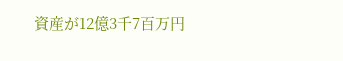資産が12億3千7百万円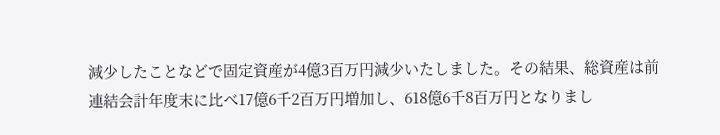減少したことなどで固定資産が4億3百万円減少いたしました。その結果、総資産は前連結会計年度末に比べ17億6千2百万円増加し、618億6千8百万円となりまし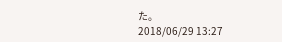た。
2018/06/29 13:27